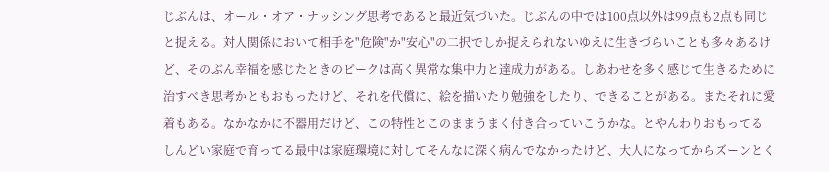じぶんは、オール・オア・ナッシング思考であると最近気づいた。じぶんの中では100点以外は99点も2点も同じと捉える。対人関係において相手を"危険"か"安心"の二択でしか捉えられないゆえに生きづらいことも多々あるけど、そのぶん幸福を感じたときのピークは高く異常な集中力と達成力がある。しあわせを多く感じて生きるために治すべき思考かともおもったけど、それを代償に、絵を描いたり勉強をしたり、できることがある。またそれに愛着もある。なかなかに不器用だけど、この特性とこのままうまく付き合っていこうかな。とやんわりおもってる
しんどい家庭で育ってる最中は家庭環境に対してそんなに深く病んでなかったけど、大人になってからズーンとく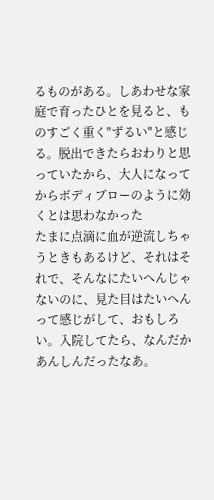るものがある。しあわせな家庭で育ったひとを見ると、ものすごく重く"ずるい"と感じる。脱出できたらおわりと思っていたから、大人になってからボディブローのように効くとは思わなかった
たまに点滴に血が逆流しちゃうときもあるけど、それはそれで、そんなにたいへんじゃないのに、見た目はたいへんって感じがして、おもしろい。入院してたら、なんだかあんしんだったなあ。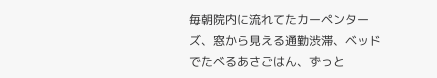毎朝院内に流れてたカーペンターズ、窓から見える通勤渋滞、ベッドでたべるあさごはん、ずっと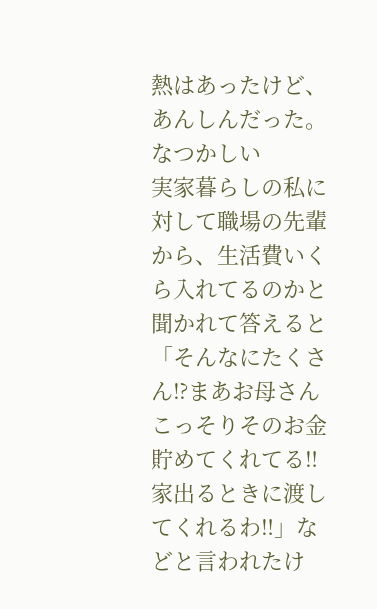熱はあったけど、あんしんだった。なつかしい
実家暮らしの私に対して職場の先輩から、生活費いくら入れてるのかと聞かれて答えると「そんなにたくさん⁉まあお母さんこっそりそのお金貯めてくれてる‼家出るときに渡してくれるわ‼」などと言われたけ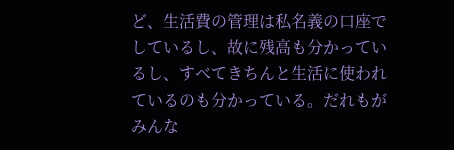ど、生活費の管理は私名義の口座でしているし、故に残高も分かっているし、すべてきちんと生活に使われているのも分かっている。だれもがみんな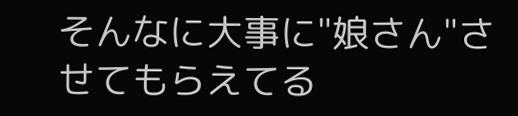そんなに大事に"娘さん"させてもらえてる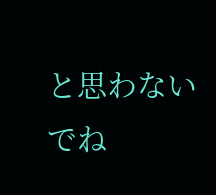と思わないでね